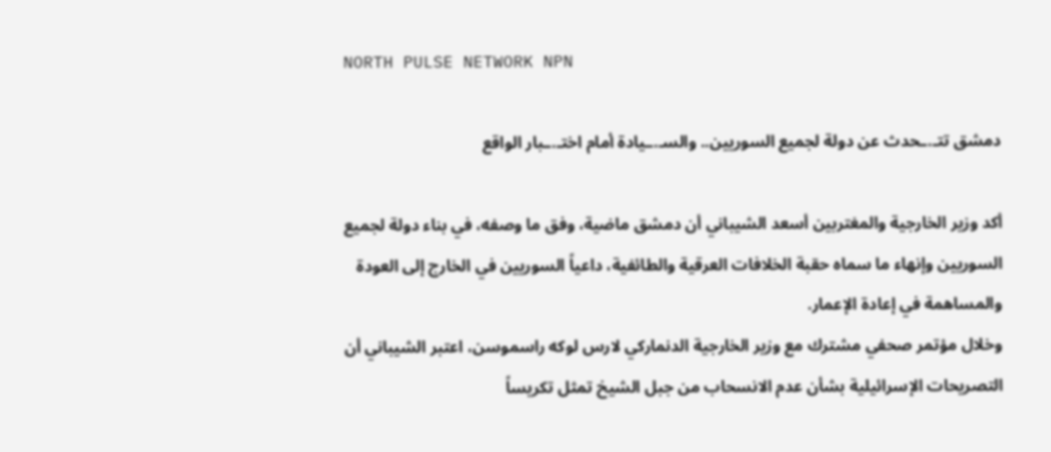NORTH PULSE NETWORK NPN

دمشق تتـ.ـحدث عن دولة لجميع السوريين.. والسـ.ـيادة أمام اختـ.ـبار الواقع

أكد وزير الخارجية والمغتربين أسعد الشيباني أن دمشق ماضية، وفق ما وصفه، في بناء دولة لجميع السوريين وإنهاء ما سماه حقبة الخلافات العرقية والطائفية، داعياً السوريين في الخارج إلى العودة والمساهمة في إعادة الإعمار.
وخلال مؤتمر صحفي مشترك مع وزير الخارجية الدنماركي لارس لوكه راسموسن، اعتبر الشيباني أن التصريحات الإسرائيلية بشأن عدم الانسحاب من جبل الشيخ تمثل تكريساً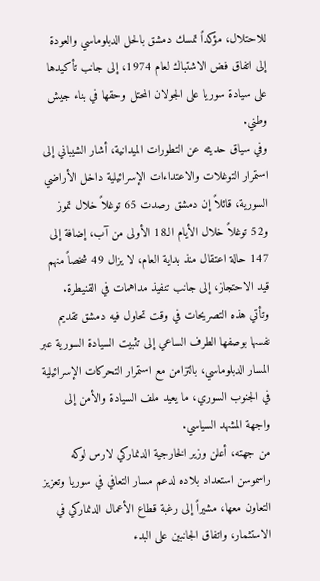للاحتلال، مؤكداً تمسك دمشق بالحل الدبلوماسي والعودة إلى اتفاق فض الاشتباك لعام 1974، إلى جانب تأكيدها على سيادة سوريا على الجولان المحتل وحقها في بناء جيش وطني.
وفي سياق حديثه عن التطورات الميدانية، أشار الشيباني إلى استمرار التوغلات والاعتداءات الإسرائيلية داخل الأراضي السورية، قائلاً إن دمشق رصدت 65 توغلاً خلال تموز و52 توغلاً خلال الأيام الـ18 الأولى من آب، إضافة إلى 147 حالة اعتقال منذ بداية العام، لا يزال 49 شخصاً منهم قيد الاحتجاز، إلى جانب تنفيذ مداهمات في القنيطرة.
وتأتي هذه التصريحات في وقت تحاول فيه دمشق تقديم نفسها بوصفها الطرف الساعي إلى تثبيت السيادة السورية عبر المسار الدبلوماسي، بالتزامن مع استمرار التحركات الإسرائيلية في الجنوب السوري، ما يعيد ملف السيادة والأمن إلى واجهة المشهد السياسي.
من جهته، أعلن وزير الخارجية الدنماركي لارس لوكه راسموسن استعداد بلاده لدعم مسار التعافي في سوريا وتعزيز التعاون معها، مشيراً إلى رغبة قطاع الأعمال الدنماركي في الاستثمار، واتفاق الجانبين على البدء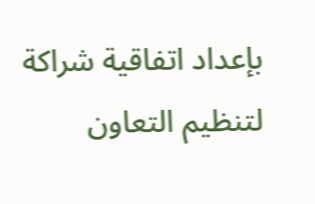بإعداد اتفاقية شراكة لتنظيم التعاون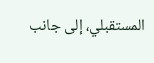المستقبلي، إلى جانب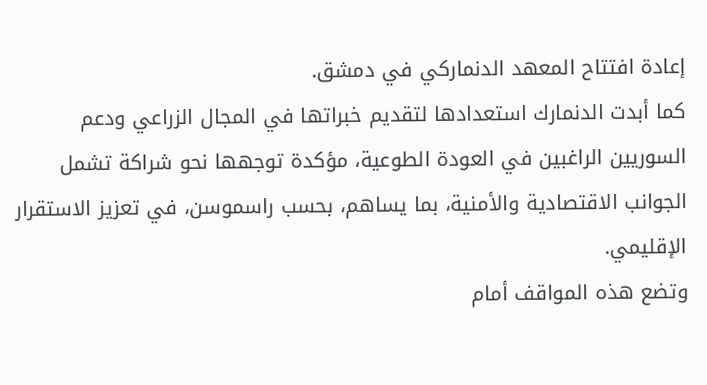إعادة افتتاح المعهد الدنماركي في دمشق.
كما أبدت الدنمارك استعدادها لتقديم خبراتها في المجال الزراعي ودعم السوريين الراغبين في العودة الطوعية، مؤكدة توجهها نحو شراكة تشمل الجوانب الاقتصادية والأمنية، بما يساهم، بحسب راسموسن، في تعزيز الاستقرار الإقليمي.
وتضع هذه المواقف أمام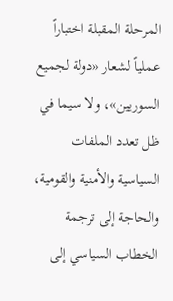المرحلة المقبلة اختباراً عملياً لشعار «دولة لجميع السوريين»، ولا سيما في ظل تعدد الملفات السياسية والأمنية والقومية، والحاجة إلى ترجمة الخطاب السياسي إلى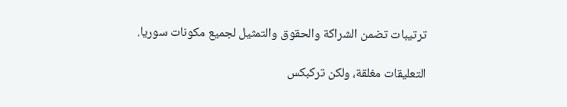ترتيبات تضمن الشراكة والحقوق والتمثيل لجميع مكونات سوريا.

التعليقات مغلقة، ولكن تركبكس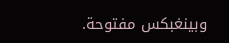وبينغبكس مفتوحة.